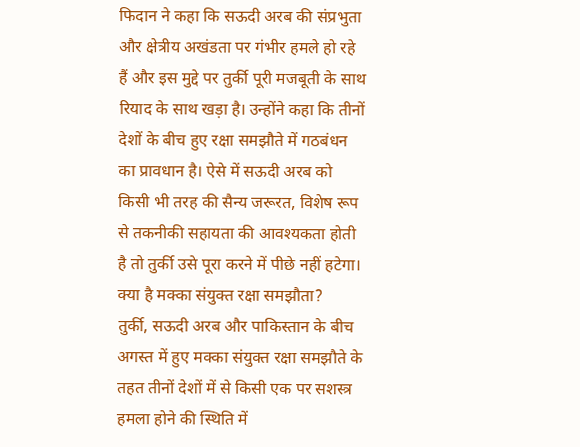फिदान ने कहा कि सऊदी अरब की संप्रभुता और क्षेत्रीय अखंडता पर गंभीर हमले हो रहे हैं और इस मुद्दे पर तुर्की पूरी मजबूती के साथ रियाद के साथ खड़ा है। उन्होंने कहा कि तीनों देशों के बीच हुए रक्षा समझौते में गठबंधन का प्रावधान है। ऐसे में सऊदी अरब को किसी भी तरह की सैन्य जरूरत, विशेष रूप से तकनीकी सहायता की आवश्यकता होती है तो तुर्की उसे पूरा करने में पीछे नहीं हटेगा।
क्या है मक्का संयुक्त रक्षा समझौता?
तुर्की, सऊदी अरब और पाकिस्तान के बीच अगस्त में हुए मक्का संयुक्त रक्षा समझौते के तहत तीनों देशों में से किसी एक पर सशस्त्र हमला होने की स्थिति में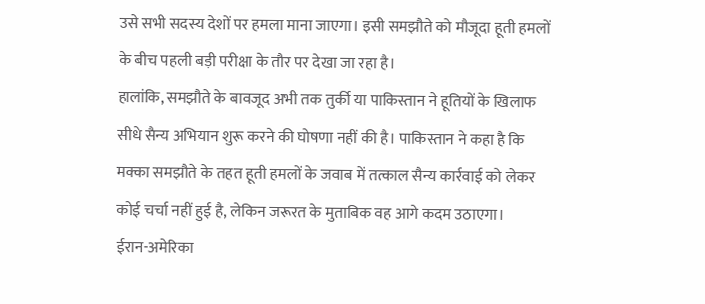उसे सभी सदस्य देशों पर हमला माना जाएगा। इसी समझौते को मौजूदा हूती हमलों के बीच पहली बड़ी परीक्षा के तौर पर देखा जा रहा है।
हालांकि, समझौते के बावजूद अभी तक तुर्की या पाकिस्तान ने हूतियों के खिलाफ सीधे सैन्य अभियान शुरू करने की घोषणा नहीं की है। पाकिस्तान ने कहा है कि मक्का समझौते के तहत हूती हमलों के जवाब में तत्काल सैन्य कार्रवाई को लेकर कोई चर्चा नहीं हुई है, लेकिन जरूरत के मुताबिक वह आगे कदम उठाएगा।
ईरान-अमेरिका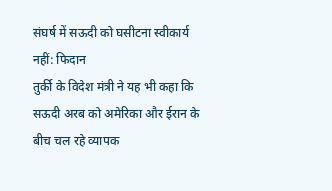संघर्ष में सऊदी को घसीटना स्वीकार्य नहीं: फिदान
तुर्की के विदेश मंत्री ने यह भी कहा कि सऊदी अरब को अमेरिका और ईरान के बीच चल रहे व्यापक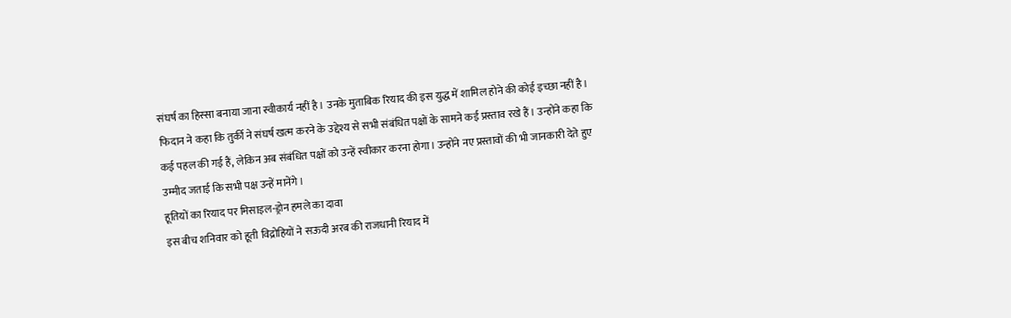संघर्ष का हिस्सा बनाया जाना स्वीकार्य नहीं है। उनके मुताबिक रियाद की इस युद्ध में शामिल होने की कोई इच्छा नहीं है।
फिदान ने कहा कि तुर्की ने संघर्ष खत्म करने के उद्देश्य से सभी संबंधित पक्षों के सामने कई प्रस्ताव रखे हैं। उन्होंने कहा कि कई पहल की गई हैं, लेकिन अब संबंधित पक्षों को उन्हें स्वीकार करना होगा। उन्होंने नए प्रस्तावों की भी जानकारी देते हुए उम्मीद जताई कि सभी पक्ष उन्हें मानेंगे।
हूतियों का रियाद पर मिसाइल-ड्रोन हमले का दावा
इस बीच शनिवार को हूती विद्रोहियों ने सऊदी अरब की राजधानी रियाद में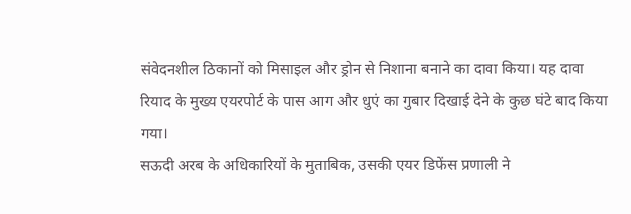संवेदनशील ठिकानों को मिसाइल और ड्रोन से निशाना बनाने का दावा किया। यह दावा रियाद के मुख्य एयरपोर्ट के पास आग और धुएं का गुबार दिखाई देने के कुछ घंटे बाद किया गया।
सऊदी अरब के अधिकारियों के मुताबिक, उसकी एयर डिफेंस प्रणाली ने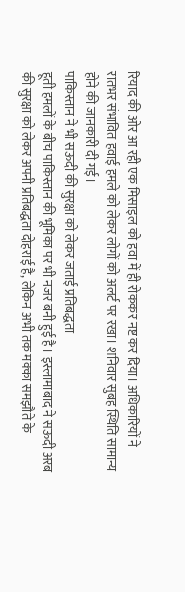रियाद की ओर आ रही एक मिसाइल को हवा में ही रोककर नष्ट कर दिया। अधिकारियों ने रातभर संभावित हवाई हमले को लेकर लोगों को अलर्ट पर रखा। शनिवार सुबह स्थिति सामान्य होने की जानकारी दी गई।
पाकिस्तान ने भी सऊदी की सुरक्षा को लेकर जताई प्रतिबद्धता
हूती हमलों के बीच पाकिस्तान की भूमिका पर भी नजर बनी हुई है। इस्लामाबाद ने सऊदी अरब की सुरक्षा को लेकर अपनी प्रतिबद्धता दोहराई है, लेकिन अभी तक मक्का समझौते के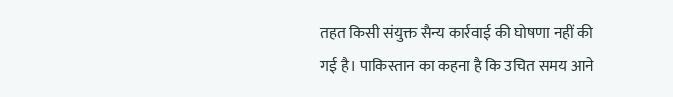तहत किसी संयुक्त सैन्य कार्रवाई की घोषणा नहीं की गई है। पाकिस्तान का कहना है कि उचित समय आने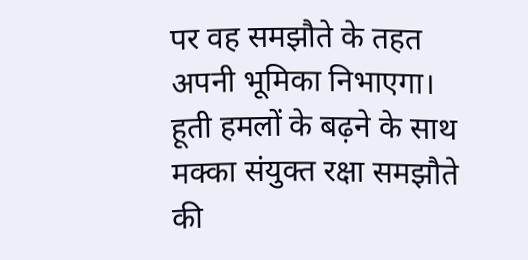पर वह समझौते के तहत अपनी भूमिका निभाएगा।
हूती हमलों के बढ़ने के साथ मक्का संयुक्त रक्षा समझौते की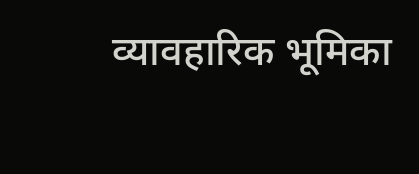व्यावहारिक भूमिका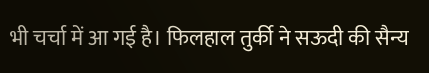भी चर्चा में आ गई है। फिलहाल तुर्की ने सऊदी की सैन्य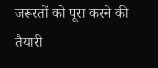जरूरतों को पूरा करने की तैयारी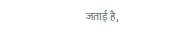जताई है,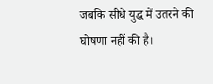जबकि सीधे युद्ध में उतरने की घोषणा नहीं की है।